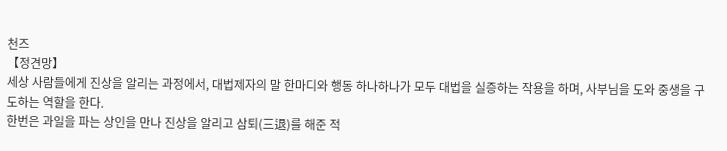천즈
【정견망】
세상 사람들에게 진상을 알리는 과정에서, 대법제자의 말 한마디와 행동 하나하나가 모두 대법을 실증하는 작용을 하며, 사부님을 도와 중생을 구도하는 역할을 한다.
한번은 과일을 파는 상인을 만나 진상을 알리고 삼퇴(三退)를 해준 적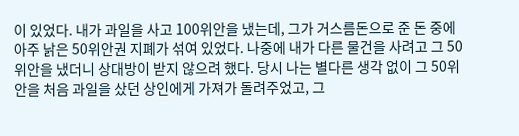이 있었다. 내가 과일을 사고 100위안을 냈는데, 그가 거스름돈으로 준 돈 중에 아주 낡은 50위안권 지폐가 섞여 있었다. 나중에 내가 다른 물건을 사려고 그 50위안을 냈더니 상대방이 받지 않으려 했다. 당시 나는 별다른 생각 없이 그 50위안을 처음 과일을 샀던 상인에게 가져가 돌려주었고, 그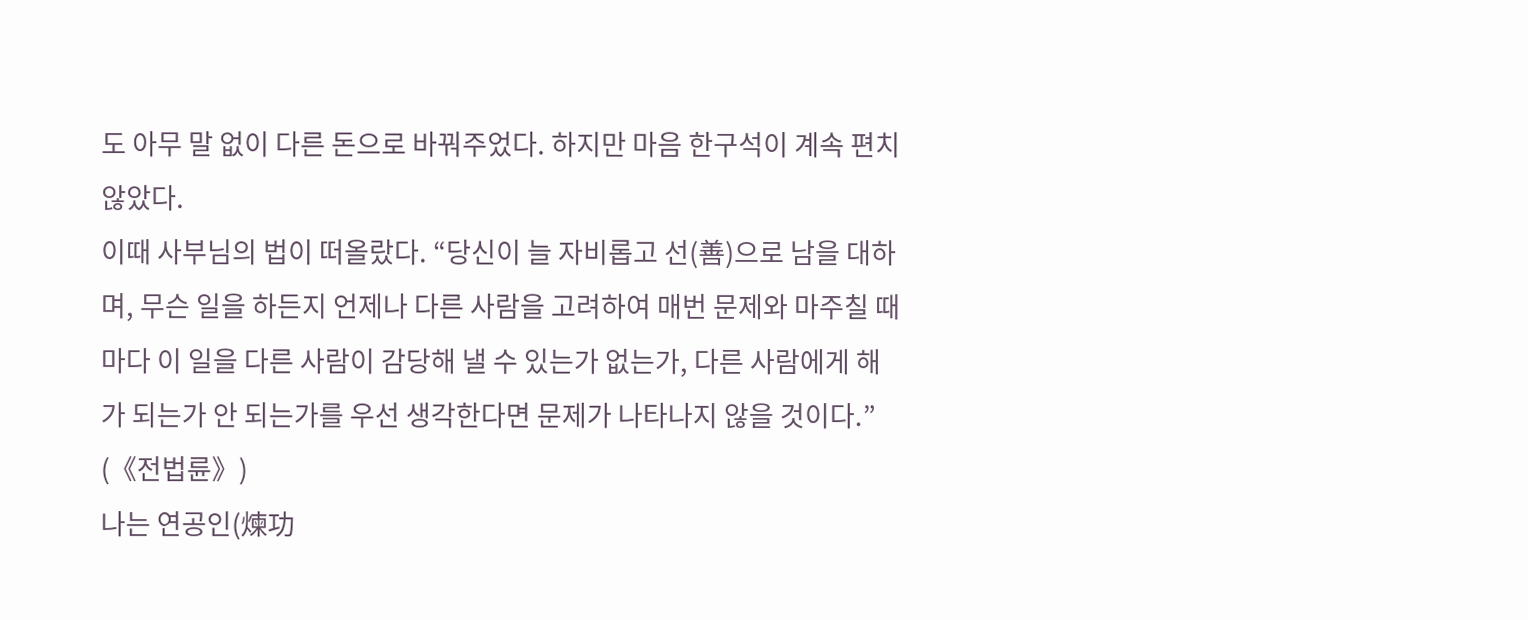도 아무 말 없이 다른 돈으로 바꿔주었다. 하지만 마음 한구석이 계속 편치 않았다.
이때 사부님의 법이 떠올랐다. “당신이 늘 자비롭고 선(善)으로 남을 대하며, 무슨 일을 하든지 언제나 다른 사람을 고려하여 매번 문제와 마주칠 때마다 이 일을 다른 사람이 감당해 낼 수 있는가 없는가, 다른 사람에게 해가 되는가 안 되는가를 우선 생각한다면 문제가 나타나지 않을 것이다.” (《전법륜》)
나는 연공인(煉功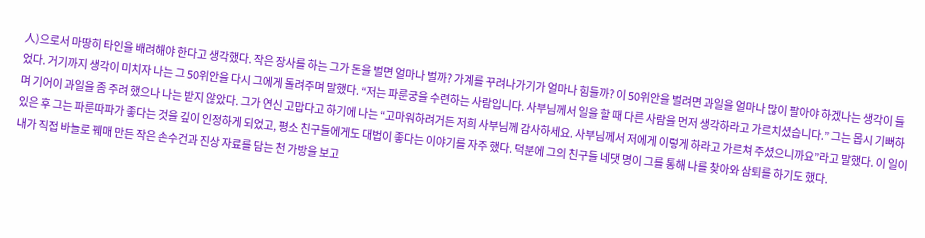人)으로서 마땅히 타인을 배려해야 한다고 생각했다. 작은 장사를 하는 그가 돈을 벌면 얼마나 벌까? 가계를 꾸려나가기가 얼마나 힘들까? 이 50위안을 벌려면 과일을 얼마나 많이 팔아야 하겠나는 생각이 들었다. 거기까지 생각이 미치자 나는 그 50위안을 다시 그에게 돌려주며 말했다. “저는 파룬궁을 수련하는 사람입니다. 사부님께서 일을 할 때 다른 사람을 먼저 생각하라고 가르치셨습니다.” 그는 몹시 기뻐하며 기어이 과일을 좀 주려 했으나 나는 받지 않았다. 그가 연신 고맙다고 하기에 나는 “고마워하려거든 저희 사부님께 감사하세요. 사부님께서 저에게 이렇게 하라고 가르쳐 주셨으니까요”라고 말했다. 이 일이 있은 후 그는 파룬따파가 좋다는 것을 깊이 인정하게 되었고, 평소 친구들에게도 대법이 좋다는 이야기를 자주 했다. 덕분에 그의 친구들 네댓 명이 그를 통해 나를 찾아와 삼퇴를 하기도 했다.
내가 직접 바늘로 꿰매 만든 작은 손수건과 진상 자료를 담는 천 가방을 보고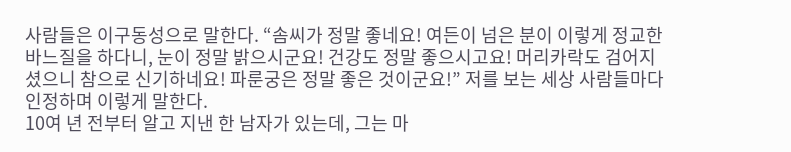사람들은 이구동성으로 말한다. “솜씨가 정말 좋네요! 여든이 넘은 분이 이렇게 정교한 바느질을 하다니, 눈이 정말 밝으시군요! 건강도 정말 좋으시고요! 머리카락도 검어지셨으니 참으로 신기하네요! 파룬궁은 정말 좋은 것이군요!” 저를 보는 세상 사람들마다 인정하며 이렇게 말한다.
10여 년 전부터 알고 지낸 한 남자가 있는데, 그는 마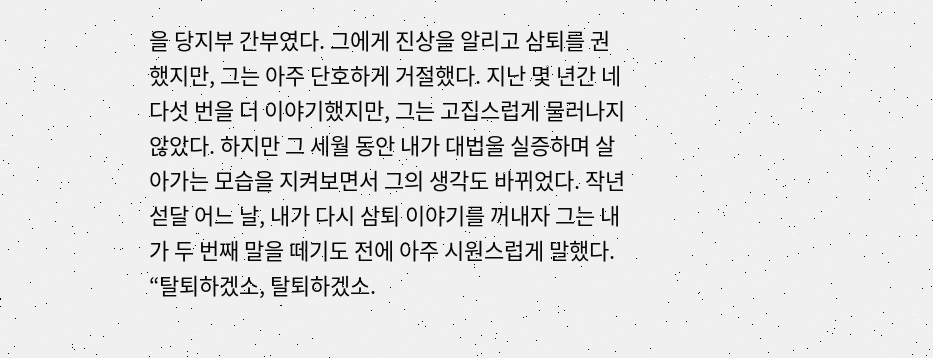을 당지부 간부였다. 그에게 진상을 알리고 삼퇴를 권했지만, 그는 아주 단호하게 거절했다. 지난 몇 년간 네다섯 번을 더 이야기했지만, 그는 고집스럽게 물러나지 않았다. 하지만 그 세월 동안 내가 대법을 실증하며 살아가는 모습을 지켜보면서 그의 생각도 바뀌었다. 작년 섣달 어느 날, 내가 다시 삼퇴 이야기를 꺼내자 그는 내가 두 번째 말을 떼기도 전에 아주 시원스럽게 말했다. “탈퇴하겠소, 탈퇴하겠소.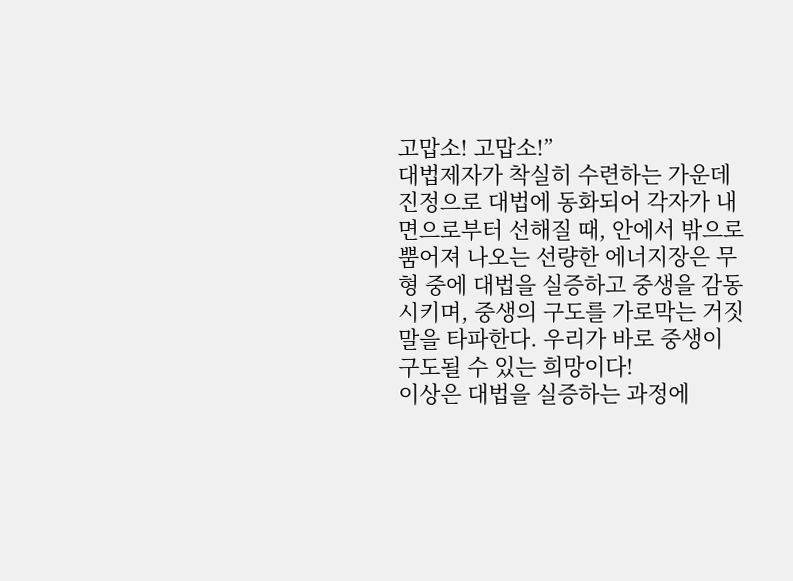고맙소! 고맙소!”
대법제자가 착실히 수련하는 가운데 진정으로 대법에 동화되어 각자가 내면으로부터 선해질 때, 안에서 밖으로 뿜어져 나오는 선량한 에너지장은 무형 중에 대법을 실증하고 중생을 감동시키며, 중생의 구도를 가로막는 거짓말을 타파한다. 우리가 바로 중생이 구도될 수 있는 희망이다!
이상은 대법을 실증하는 과정에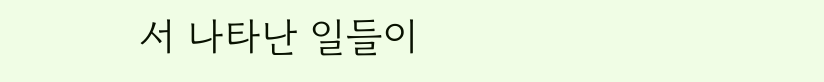서 나타난 일들이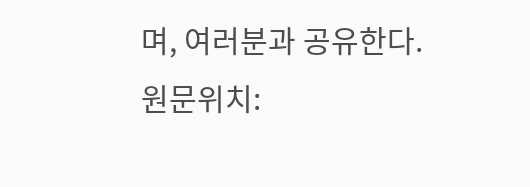며, 여러분과 공유한다.
원문위치: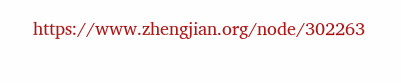https://www.zhengjian.org/node/302263